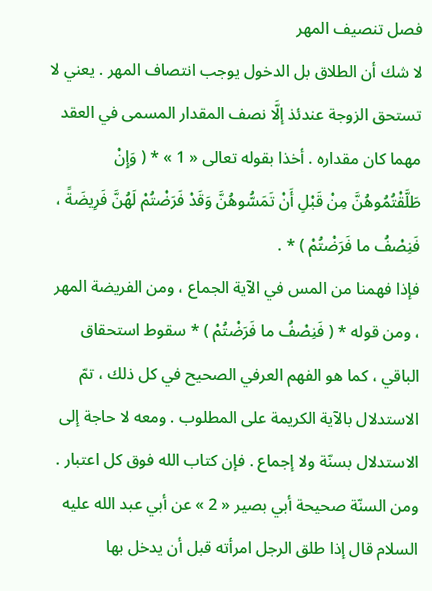فصل تنصيف المهر
لا شك أن الطلاق بل الدخول يوجب انتصاف المهر . يعني لا تستحق الزوجة عندئذ إلَّا نصف المقدار المسمى في العقد مهما كان مقداره . أخذا بقوله تعالى « 1 » * ( وَإِنْ طَلَّقْتُمُوهُنَّ مِنْ قَبْلِ أَنْ تَمَسُّوهُنَّ وَقَدْ فَرَضْتُمْ لَهُنَّ فَرِيضَةً ، فَنِصْفُ ما فَرَضْتُمْ ) * .
فإذا فهمنا من المس في الآية الجماع ، ومن الفريضة المهر ، ومن قوله * ( فَنِصْفُ ما فَرَضْتُمْ ) * سقوط استحقاق الباقي ، كما هو الفهم العرفي الصحيح في كل ذلك ، تمّ الاستدلال بالآية الكريمة على المطلوب . ومعه لا حاجة إلى الاستدلال بسنّة ولا إجماع . فإن كتاب الله فوق كل اعتبار .
ومن السنّة صحيحة أبي بصير « 2 » عن أبي عبد الله عليه السلام قال إذا طلق الرجل امرأته قبل أن يدخل بها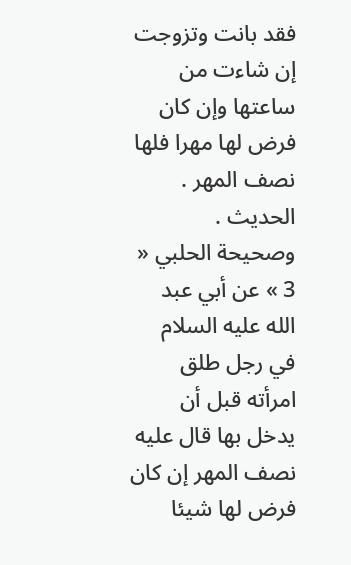فقد بانت وتزوجت إن شاءت من ساعتها وإن كان فرض لها مهرا فلها نصف المهر . الحديث .
وصحيحة الحلبي « 3 » عن أبي عبد الله عليه السلام في رجل طلق امرأته قبل أن يدخل بها قال عليه نصف المهر إن كان فرض لها شيئا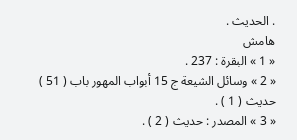. الحديث .
هامش
« 1 » البقرة : 237 .
« 2 » وسائل الشيعة ج 15 أبواب المهور باب ( 51 ) حديث ( 1 ) .
« 3 » المصدر : حديث ( 2 ) .